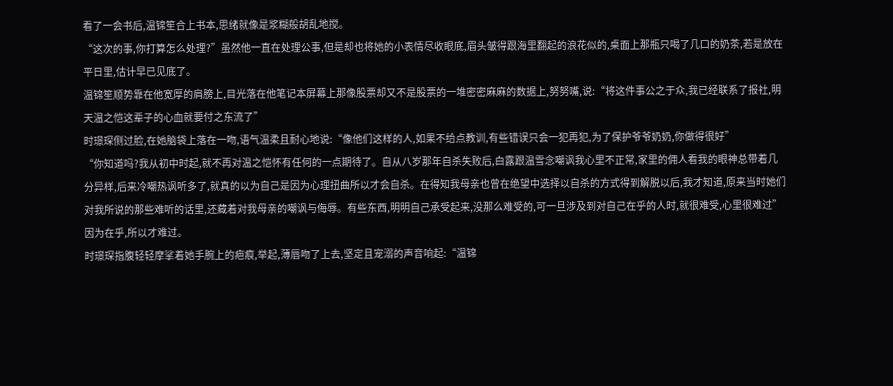看了一会书后,温锦笙合上书本,思绪就像是浆糊般胡乱地搅。
“这次的事,你打算怎么处理?”虽然他一直在处理公事,但是却也将她的小表情尽收眼底,眉头皱得跟海里翻起的浪花似的,桌面上那瓶只喝了几口的奶茶,若是放在平日里,估计早已见底了。
温锦笙顺势靠在他宽厚的肩膀上,目光落在他笔记本屏幕上那像股票却又不是股票的一堆密密麻麻的数据上,努努嘴,说:“将这件事公之于众,我已经联系了报社,明天温之恺这辈子的心血就要付之东流了”
时璟琛侧过脸,在她脑袋上落在一吻,语气温柔且耐心地说:“像他们这样的人,如果不给点教训,有些错误只会一犯再犯,为了保护爷爷奶奶,你做得很好”
“你知道吗?我从初中时起,就不再对温之恺怀有任何的一点期待了。自从八岁那年自杀失败后,白露跟温雪念嘲讽我心里不正常,家里的佣人看我的眼神总带着几分异样,后来冷嘲热讽听多了,就真的以为自己是因为心理扭曲所以才会自杀。在得知我母亲也曾在绝望中选择以自杀的方式得到解脱以后,我才知道,原来当时她们对我所说的那些难听的话里,还藏着对我母亲的嘲讽与侮辱。有些东西,明明自己承受起来,没那么难受的,可一旦涉及到对自己在乎的人时,就很难受,心里很难过”
因为在乎,所以才难过。
时璟琛指腹轻轻摩挲着她手腕上的疤痕,举起,薄唇吻了上去,坚定且宠溺的声音响起:“温锦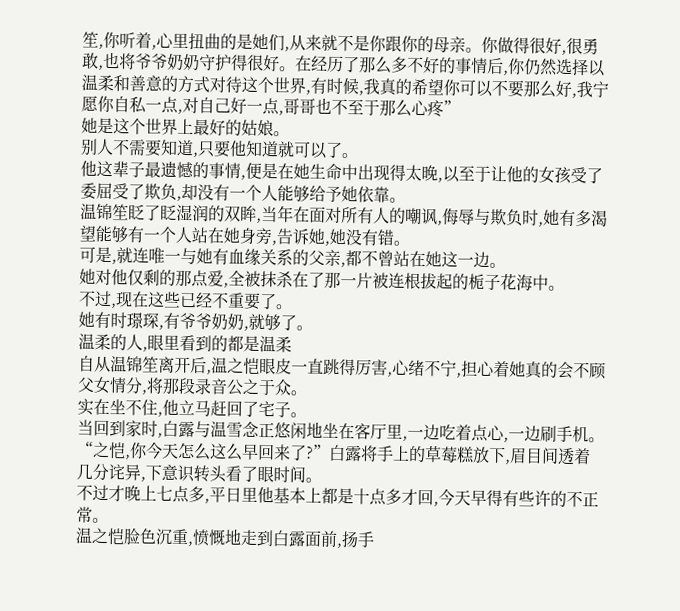笙,你听着,心里扭曲的是她们,从来就不是你跟你的母亲。你做得很好,很勇敢,也将爷爷奶奶守护得很好。在经历了那么多不好的事情后,你仍然选择以温柔和善意的方式对待这个世界,有时候,我真的希望你可以不要那么好,我宁愿你自私一点,对自己好一点,哥哥也不至于那么心疼”
她是这个世界上最好的姑娘。
别人不需要知道,只要他知道就可以了。
他这辈子最遗憾的事情,便是在她生命中出现得太晚,以至于让他的女孩受了委屈受了欺负,却没有一个人能够给予她依靠。
温锦笙眨了眨湿润的双眸,当年在面对所有人的嘲讽,侮辱与欺负时,她有多渴望能够有一个人站在她身旁,告诉她,她没有错。
可是,就连唯一与她有血缘关系的父亲,都不曾站在她这一边。
她对他仅剩的那点爱,全被抹杀在了那一片被连根拔起的栀子花海中。
不过,现在这些已经不重要了。
她有时璟琛,有爷爷奶奶,就够了。
温柔的人,眼里看到的都是温柔
自从温锦笙离开后,温之恺眼皮一直跳得厉害,心绪不宁,担心着她真的会不顾父女情分,将那段录音公之于众。
实在坐不住,他立马赶回了宅子。
当回到家时,白露与温雪念正悠闲地坐在客厅里,一边吃着点心,一边刷手机。
“之恺,你今天怎么这么早回来了?”白露将手上的草莓糕放下,眉目间透着几分诧异,下意识转头看了眼时间。
不过才晚上七点多,平日里他基本上都是十点多才回,今天早得有些许的不正常。
温之恺脸色沉重,愤慨地走到白露面前,扬手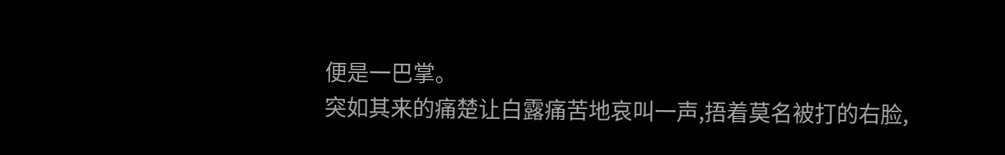便是一巴掌。
突如其来的痛楚让白露痛苦地哀叫一声,捂着莫名被打的右脸,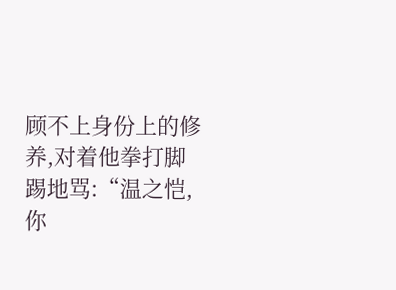顾不上身份上的修养,对着他拳打脚踢地骂:“温之恺,你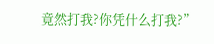竟然打我?你凭什么打我?”